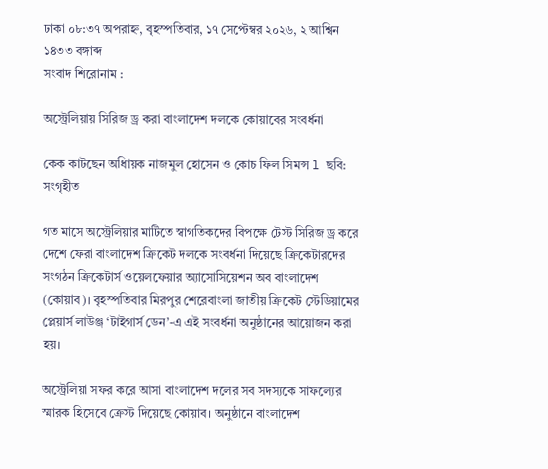ঢাকা ০৮:৩৭ অপরাহ্ন, বৃহস্পতিবার, ১৭ সেপ্টেম্বর ২০২৬, ২ আশ্বিন ১৪৩৩ বঙ্গাব্দ
সংবাদ শিরোনাম :

অস্ট্রেলিয়ায় সিরিজ ড্র করা বাংলাদেশ দলকে কোয়াবের সংবর্ধনা

কেক কাটছেন অধিায়ক নাজমুল হোসেন ও কোচ ফিল সিমন্স l ছবি: সংগৃহীত

গত মাসে অস্ট্রেলিয়ার মাটিতে স্বাগতিকদের বিপক্ষে টেস্ট সিরিজ ড্র করে দেশে ফেরা বাংলাদেশ ক্রিকেট দলকে সংবর্ধনা দিয়েছে ক্রিকেটারদের সংগঠন ক্রিকেটার্স ওয়েলফেয়ার অ্যাসোসিয়েশন অব বাংলাদেশ (কোয়াব)। বৃহস্পতিবার মিরপুর শেরেবাংলা জাতীয় ক্রিকেট স্টেডিয়ামের প্লেয়ার্স লাউঞ্জ ‘টাইগার্স ডেন’-এ এই সংবর্ধনা অনুষ্ঠানের আয়োজন করা হয়।

অস্ট্রেলিয়া সফর করে আসা বাংলাদেশ দলের সব সদস্যকে সাফল্যের স্মারক হিসেবে ক্রেস্ট দিয়েছে কোয়াব। অনুষ্ঠানে বাংলাদেশ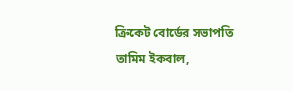ক্রিকেট বোর্ডের সভাপতি তামিম ইকবাল,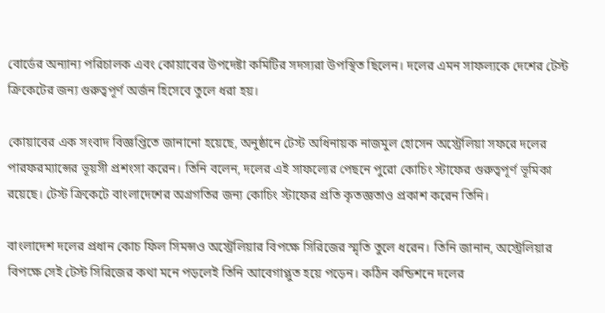বোর্ডের অন্যান্য পরিচালক এবং কোয়াবের উপদেষ্টা কমিটির সদস্যরা উপস্থিত ছিলেন। দলের এমন সাফল্যকে দেশের টেস্ট ক্রিকেটের জন্য গুরুত্বপূর্ণ অর্জন হিসেবে তুলে ধরা হয়।

কোয়াবের এক সংবাদ বিজ্ঞপ্তিতে জানানো হয়েছে, অনুষ্ঠানে টেস্ট অধিনায়ক নাজমুল হোসেন অস্ট্রেলিয়া সফরে দলের পারফরম্যান্সের ভূয়সী প্রশংসা করেন। তিনি বলেন, দলের এই সাফল্যের পেছনে পুরো কোচিং স্টাফের গুরুত্বপূর্ণ ভূমিকা রয়েছে। টেস্ট ক্রিকেটে বাংলাদেশের অগ্রগতির জন্য কোচিং স্টাফের প্রতি কৃতজ্ঞতাও প্রকাশ করেন তিনি।

বাংলাদেশ দলের প্রধান কোচ ফিল সিমন্সও অস্ট্রেলিয়ার বিপক্ষে সিরিজের স্মৃতি তুলে ধরেন। তিনি জানান, অস্ট্রেলিয়ার বিপক্ষে সেই টেস্ট সিরিজের কথা মনে পড়লেই তিনি আবেগাপ্লুত হয়ে পড়েন। কঠিন কন্ডিশনে দলের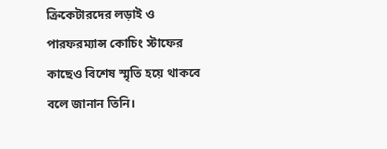ক্রিকেটারদের লড়াই ও পারফরম্যান্স কোচিং স্টাফের কাছেও বিশেষ স্মৃতি হয়ে থাকবে বলে জানান তিনি।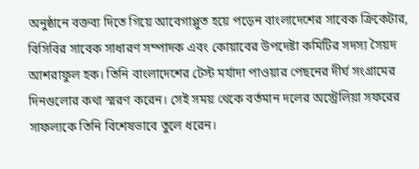অনুষ্ঠানে বক্তব্য দিতে গিয়ে আবেগাপ্লুত হয়ে পড়েন বাংলাদেশের সাবেক ক্রিকেটার, বিসিবির সাবেক সাধারণ সম্পাদক এবং কোয়াবের উপদেষ্টা কমিটির সদস্য সৈয়দ আশরাফুল হক। তিনি বাংলাদেশের টেস্ট মর্যাদা পাওয়ার পেছনের দীর্ঘ সংগ্রামের দিনগুলোর কথা স্মরণ করেন। সেই সময় থেকে বর্তমান দলের অস্ট্রেলিয়া সফরের সাফল্যকে তিনি বিশেষভাবে তুলে ধরেন।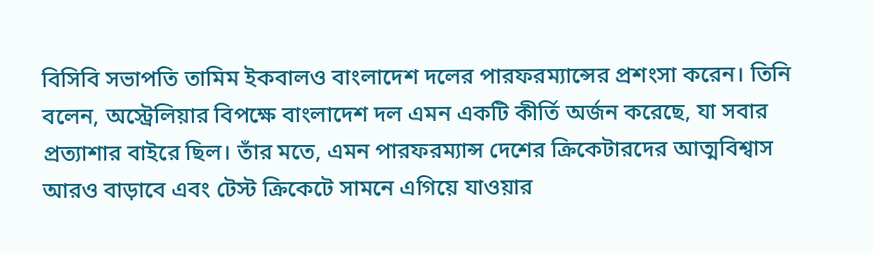বিসিবি সভাপতি তামিম ইকবালও বাংলাদেশ দলের পারফরম্যান্সের প্রশংসা করেন। তিনি বলেন, অস্ট্রেলিয়ার বিপক্ষে বাংলাদেশ দল এমন একটি কীর্তি অর্জন করেছে, যা সবার প্রত্যাশার বাইরে ছিল। তাঁর মতে, এমন পারফরম্যান্স দেশের ক্রিকেটারদের আত্মবিশ্বাস আরও বাড়াবে এবং টেস্ট ক্রিকেটে সামনে এগিয়ে যাওয়ার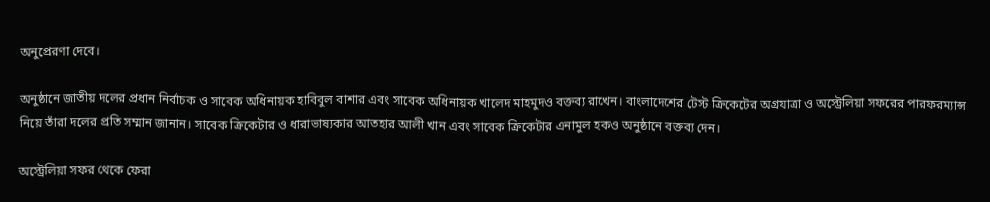অনুপ্রেরণা দেবে।

অনুষ্ঠানে জাতীয় দলের প্রধান নির্বাচক ও সাবেক অধিনায়ক হাবিবুল বাশার এবং সাবেক অধিনায়ক খালেদ মাহমুদও বক্তব্য রাখেন। বাংলাদেশের টেস্ট ক্রিকেটের অগ্রযাত্রা ও অস্ট্রেলিয়া সফরের পারফরম্যান্স নিয়ে তাঁরা দলের প্রতি সম্মান জানান। সাবেক ক্রিকেটার ও ধারাভাষ্যকার আতহার আলী খান এবং সাবেক ক্রিকেটার এনামুল হকও অনুষ্ঠানে বক্তব্য দেন।

অস্ট্রেলিয়া সফর থেকে ফেরা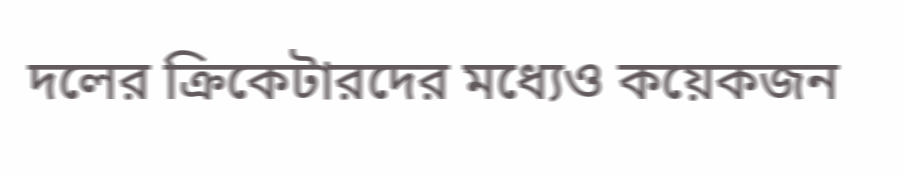দলের ক্রিকেটারদের মধ্যেও কয়েকজন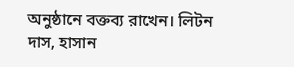অনুষ্ঠানে বক্তব্য রাখেন। লিটন দাস, হাসান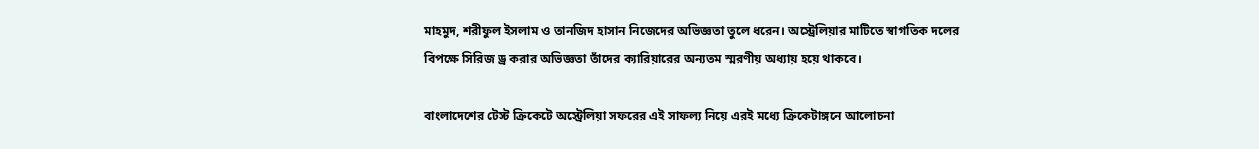মাহমুদ, শরীফুল ইসলাম ও তানজিদ হাসান নিজেদের অভিজ্ঞতা তুলে ধরেন। অস্ট্রেলিয়ার মাটিতে স্বাগতিক দলের বিপক্ষে সিরিজ ড্র করার অভিজ্ঞতা তাঁদের ক্যারিয়ারের অন্যতম স্মরণীয় অধ্যায় হয়ে থাকবে।

বাংলাদেশের টেস্ট ক্রিকেটে অস্ট্রেলিয়া সফরের এই সাফল্য নিয়ে এরই মধ্যে ক্রিকেটাঙ্গনে আলোচনা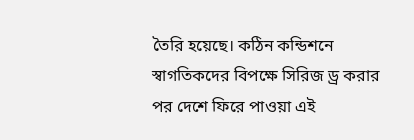তৈরি হয়েছে। কঠিন কন্ডিশনে স্বাগতিকদের বিপক্ষে সিরিজ ড্র করার পর দেশে ফিরে পাওয়া এই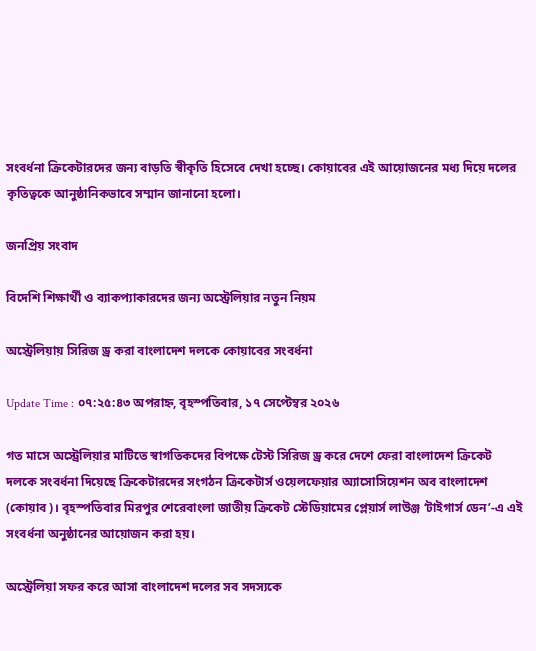সংবর্ধনা ক্রিকেটারদের জন্য বাড়তি স্বীকৃতি হিসেবে দেখা হচ্ছে। কোয়াবের এই আয়োজনের মধ্য দিয়ে দলের কৃতিত্বকে আনুষ্ঠানিকভাবে সম্মান জানানো হলো।

জনপ্রিয় সংবাদ

বিদেশি শিক্ষার্থী ও ব্যাকপ্যাকারদের জন্য অস্ট্রেলিয়ার নতুন নিয়ম

অস্ট্রেলিয়ায় সিরিজ ড্র করা বাংলাদেশ দলকে কোয়াবের সংবর্ধনা

Update Time : ০৭:২৫:৪৩ অপরাহ্ন, বৃহস্পতিবার, ১৭ সেপ্টেম্বর ২০২৬

গত মাসে অস্ট্রেলিয়ার মাটিতে স্বাগতিকদের বিপক্ষে টেস্ট সিরিজ ড্র করে দেশে ফেরা বাংলাদেশ ক্রিকেট দলকে সংবর্ধনা দিয়েছে ক্রিকেটারদের সংগঠন ক্রিকেটার্স ওয়েলফেয়ার অ্যাসোসিয়েশন অব বাংলাদেশ (কোয়াব)। বৃহস্পতিবার মিরপুর শেরেবাংলা জাতীয় ক্রিকেট স্টেডিয়ামের প্লেয়ার্স লাউঞ্জ ‘টাইগার্স ডেন’-এ এই সংবর্ধনা অনুষ্ঠানের আয়োজন করা হয়।

অস্ট্রেলিয়া সফর করে আসা বাংলাদেশ দলের সব সদস্যকে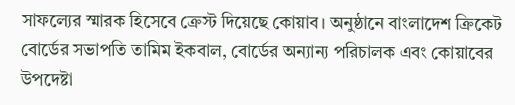সাফল্যের স্মারক হিসেবে ক্রেস্ট দিয়েছে কোয়াব। অনুষ্ঠানে বাংলাদেশ ক্রিকেট বোর্ডের সভাপতি তামিম ইকবাল, বোর্ডের অন্যান্য পরিচালক এবং কোয়াবের উপদেষ্টা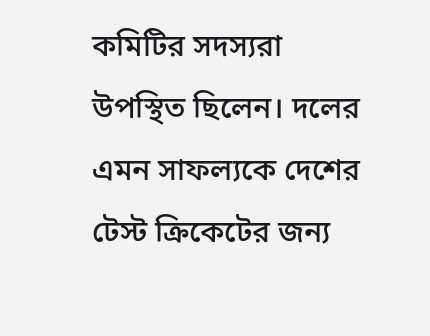কমিটির সদস্যরা উপস্থিত ছিলেন। দলের এমন সাফল্যকে দেশের টেস্ট ক্রিকেটের জন্য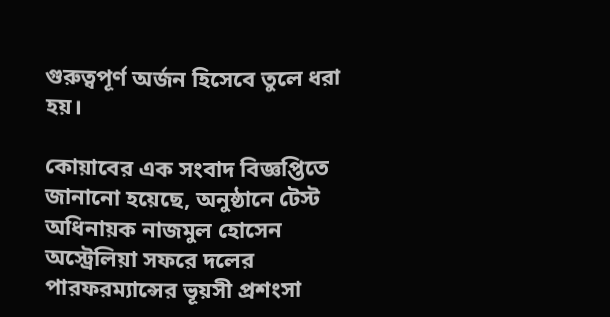গুরুত্বপূর্ণ অর্জন হিসেবে তুলে ধরা হয়।

কোয়াবের এক সংবাদ বিজ্ঞপ্তিতে জানানো হয়েছে, অনুষ্ঠানে টেস্ট অধিনায়ক নাজমুল হোসেন অস্ট্রেলিয়া সফরে দলের পারফরম্যান্সের ভূয়সী প্রশংসা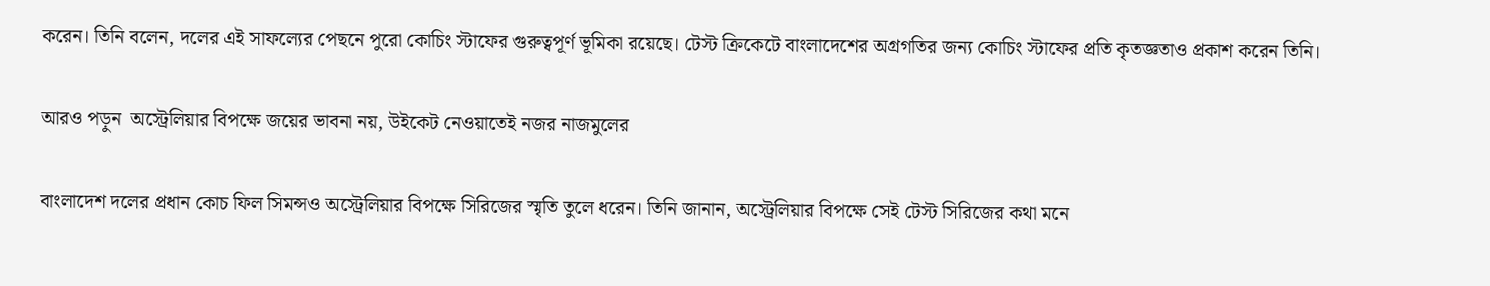করেন। তিনি বলেন, দলের এই সাফল্যের পেছনে পুরো কোচিং স্টাফের গুরুত্বপূর্ণ ভূমিকা রয়েছে। টেস্ট ক্রিকেটে বাংলাদেশের অগ্রগতির জন্য কোচিং স্টাফের প্রতি কৃতজ্ঞতাও প্রকাশ করেন তিনি।

আরও পড়ুন  অস্ট্রেলিয়ার বিপক্ষে জয়ের ভাবনা নয়, উইকেট নেওয়াতেই নজর নাজমুলের

বাংলাদেশ দলের প্রধান কোচ ফিল সিমন্সও অস্ট্রেলিয়ার বিপক্ষে সিরিজের স্মৃতি তুলে ধরেন। তিনি জানান, অস্ট্রেলিয়ার বিপক্ষে সেই টেস্ট সিরিজের কথা মনে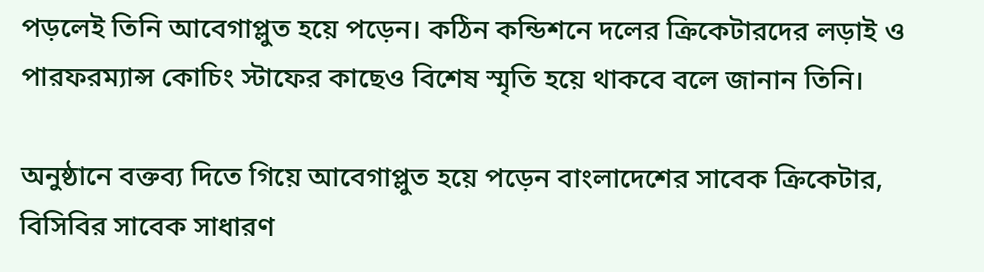পড়লেই তিনি আবেগাপ্লুত হয়ে পড়েন। কঠিন কন্ডিশনে দলের ক্রিকেটারদের লড়াই ও পারফরম্যান্স কোচিং স্টাফের কাছেও বিশেষ স্মৃতি হয়ে থাকবে বলে জানান তিনি।

অনুষ্ঠানে বক্তব্য দিতে গিয়ে আবেগাপ্লুত হয়ে পড়েন বাংলাদেশের সাবেক ক্রিকেটার, বিসিবির সাবেক সাধারণ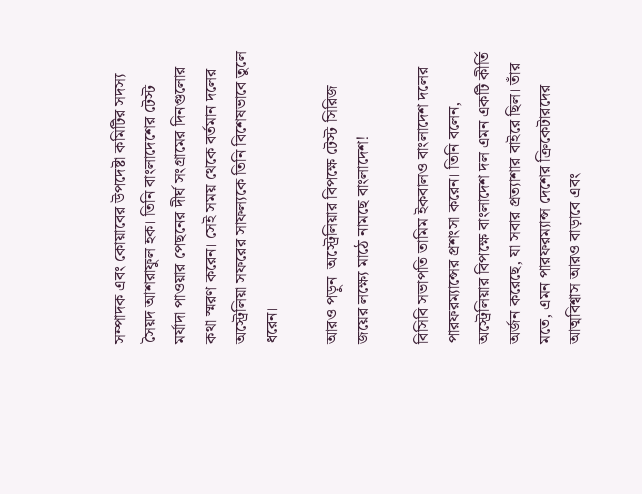সম্পাদক এবং কোয়াবের উপদেষ্টা কমিটির সদস্য সৈয়দ আশরাফুল হক। তিনি বাংলাদেশের টেস্ট মর্যাদা পাওয়ার পেছনের দীর্ঘ সংগ্রামের দিনগুলোর কথা স্মরণ করেন। সেই সময় থেকে বর্তমান দলের অস্ট্রেলিয়া সফরের সাফল্যকে তিনি বিশেষভাবে তুলে ধরেন।

আরও পড়ুন  অস্ট্রেলিয়ার বিপক্ষে টেস্ট সিরিজ জয়ের লক্ষ্যে মাঠে নামছে বাংলাদেশ!

বিসিবি সভাপতি তামিম ইকবালও বাংলাদেশ দলের পারফরম্যান্সের প্রশংসা করেন। তিনি বলেন, অস্ট্রেলিয়ার বিপক্ষে বাংলাদেশ দল এমন একটি কীর্তি অর্জন করেছে, যা সবার প্রত্যাশার বাইরে ছিল। তাঁর মতে, এমন পারফরম্যান্স দেশের ক্রিকেটারদের আত্মবিশ্বাস আরও বাড়াবে এবং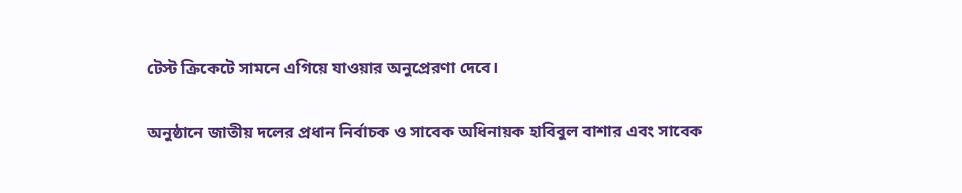টেস্ট ক্রিকেটে সামনে এগিয়ে যাওয়ার অনুপ্রেরণা দেবে।

অনুষ্ঠানে জাতীয় দলের প্রধান নির্বাচক ও সাবেক অধিনায়ক হাবিবুল বাশার এবং সাবেক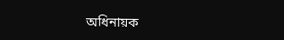অধিনায়ক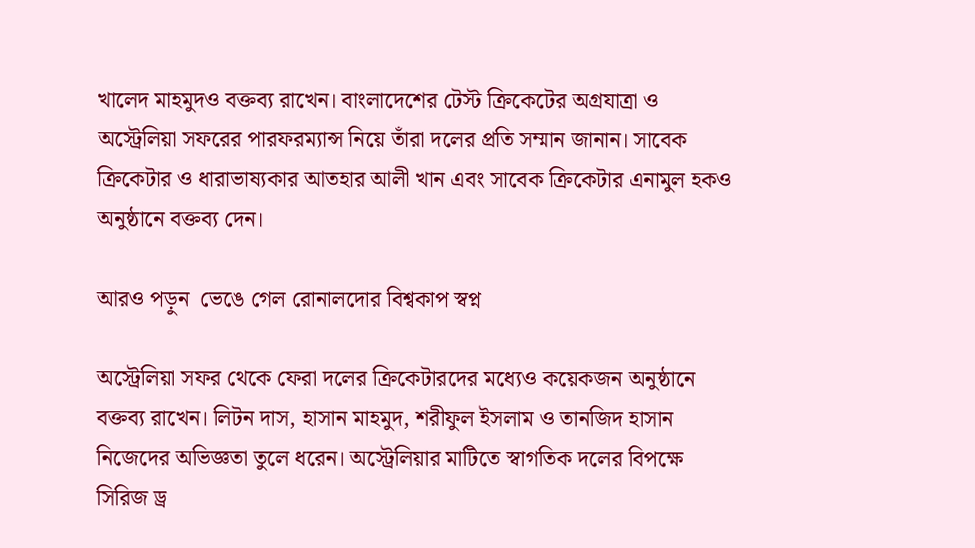খালেদ মাহমুদও বক্তব্য রাখেন। বাংলাদেশের টেস্ট ক্রিকেটের অগ্রযাত্রা ও অস্ট্রেলিয়া সফরের পারফরম্যান্স নিয়ে তাঁরা দলের প্রতি সম্মান জানান। সাবেক ক্রিকেটার ও ধারাভাষ্যকার আতহার আলী খান এবং সাবেক ক্রিকেটার এনামুল হকও অনুষ্ঠানে বক্তব্য দেন।

আরও পড়ুন  ভেঙে গেল রোনালদোর বিশ্বকাপ স্বপ্ন

অস্ট্রেলিয়া সফর থেকে ফেরা দলের ক্রিকেটারদের মধ্যেও কয়েকজন অনুষ্ঠানে বক্তব্য রাখেন। লিটন দাস, হাসান মাহমুদ, শরীফুল ইসলাম ও তানজিদ হাসান নিজেদের অভিজ্ঞতা তুলে ধরেন। অস্ট্রেলিয়ার মাটিতে স্বাগতিক দলের বিপক্ষে সিরিজ ড্র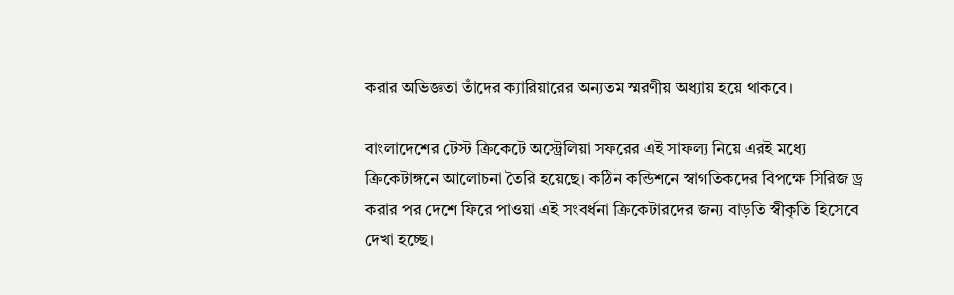করার অভিজ্ঞতা তাঁদের ক্যারিয়ারের অন্যতম স্মরণীয় অধ্যায় হয়ে থাকবে।

বাংলাদেশের টেস্ট ক্রিকেটে অস্ট্রেলিয়া সফরের এই সাফল্য নিয়ে এরই মধ্যে ক্রিকেটাঙ্গনে আলোচনা তৈরি হয়েছে। কঠিন কন্ডিশনে স্বাগতিকদের বিপক্ষে সিরিজ ড্র করার পর দেশে ফিরে পাওয়া এই সংবর্ধনা ক্রিকেটারদের জন্য বাড়তি স্বীকৃতি হিসেবে দেখা হচ্ছে।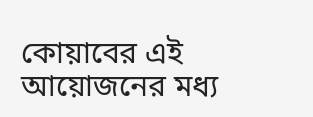কোয়াবের এই আয়োজনের মধ্য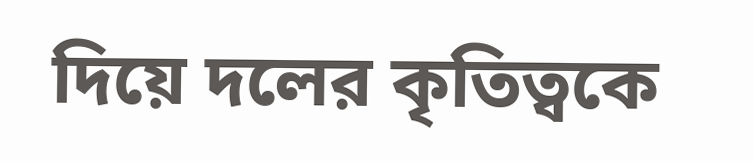দিয়ে দলের কৃতিত্বকে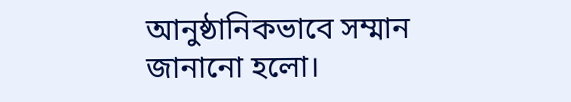আনুষ্ঠানিকভাবে সম্মান জানানো হলো।